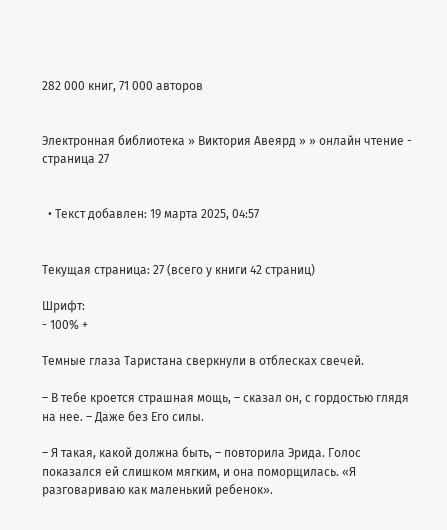282 000 книг, 71 000 авторов


Электронная библиотека » Виктория Авеярд » » онлайн чтение - страница 27


  • Текст добавлен: 19 марта 2025, 04:57


Текущая страница: 27 (всего у книги 42 страниц)

Шрифт:
- 100% +

Темные глаза Таристана сверкнули в отблесках свечей.

– В тебе кроется страшная мощь, – сказал он, с гордостью глядя на нее. – Даже без Его силы.

– Я такая, какой должна быть, – повторила Эрида. Голос показался ей слишком мягким, и она поморщилась. «Я разговариваю как маленький ребенок».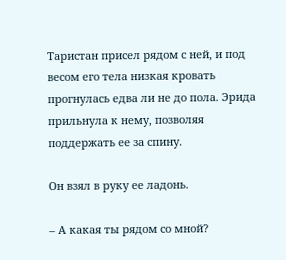Таристан присел рядом с ней, и под весом его тела низкая кровать прогнулась едва ли не до пола. Эрида прильнула к нему, позволяя поддержать ее за спину.

Он взял в руку ее ладонь.

– А какая ты рядом со мной?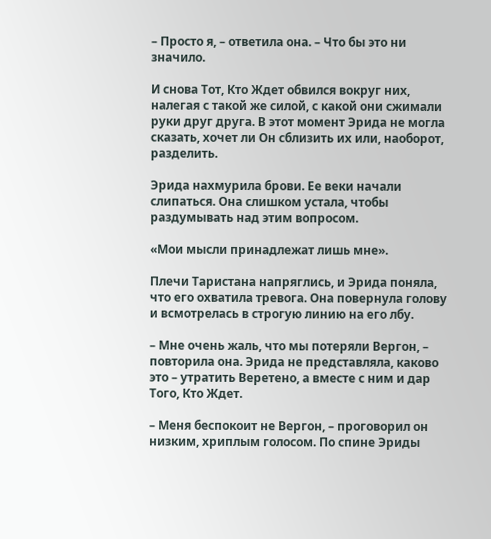– Просто я, – ответила она. – Что бы это ни значило.

И снова Тот, Кто Ждет обвился вокруг них, налегая с такой же силой, с какой они сжимали руки друг друга. В этот момент Эрида не могла сказать, хочет ли Он сблизить их или, наоборот, разделить.

Эрида нахмурила брови. Ее веки начали слипаться. Она слишком устала, чтобы раздумывать над этим вопросом.

«Мои мысли принадлежат лишь мне».

Плечи Таристана напряглись, и Эрида поняла, что его охватила тревога. Она повернула голову и всмотрелась в строгую линию на его лбу.

– Мне очень жаль, что мы потеряли Вергон, – повторила она. Эрида не представляла, каково это – утратить Веретено, а вместе с ним и дар Того, Кто Ждет.

– Меня беспокоит не Вергон, – проговорил он низким, хриплым голосом. По спине Эриды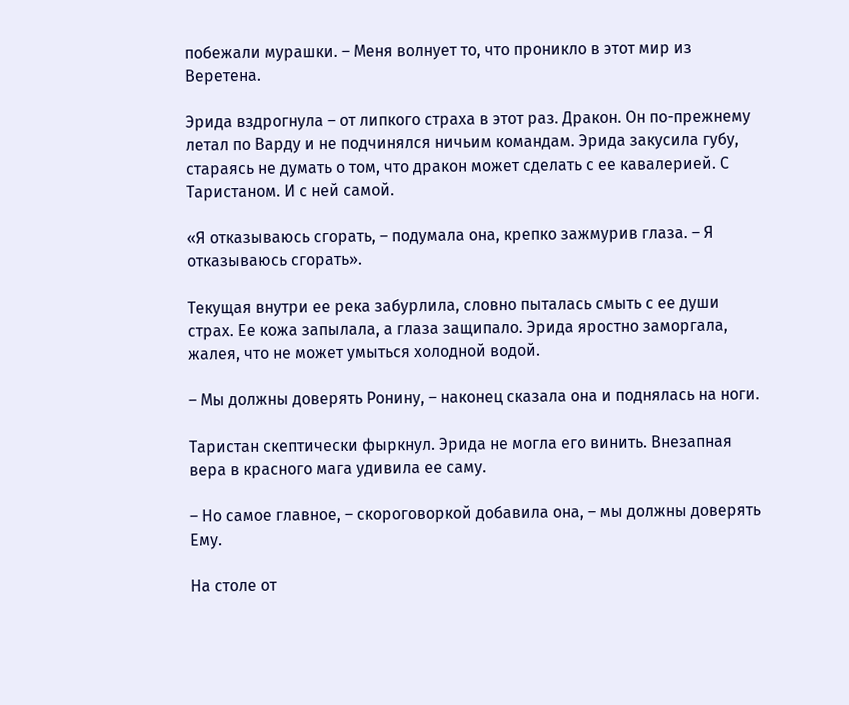побежали мурашки. – Меня волнует то, что проникло в этот мир из Веретена.

Эрида вздрогнула – от липкого страха в этот раз. Дракон. Он по-прежнему летал по Варду и не подчинялся ничьим командам. Эрида закусила губу, стараясь не думать о том, что дракон может сделать с ее кавалерией. С Таристаном. И с ней самой.

«Я отказываюсь сгорать, – подумала она, крепко зажмурив глаза. – Я отказываюсь сгорать».

Текущая внутри ее река забурлила, словно пыталась смыть с ее души страх. Ее кожа запылала, а глаза защипало. Эрида яростно заморгала, жалея, что не может умыться холодной водой.

– Мы должны доверять Ронину, – наконец сказала она и поднялась на ноги.

Таристан скептически фыркнул. Эрида не могла его винить. Внезапная вера в красного мага удивила ее саму.

– Но самое главное, – скороговоркой добавила она, – мы должны доверять Ему.

На столе от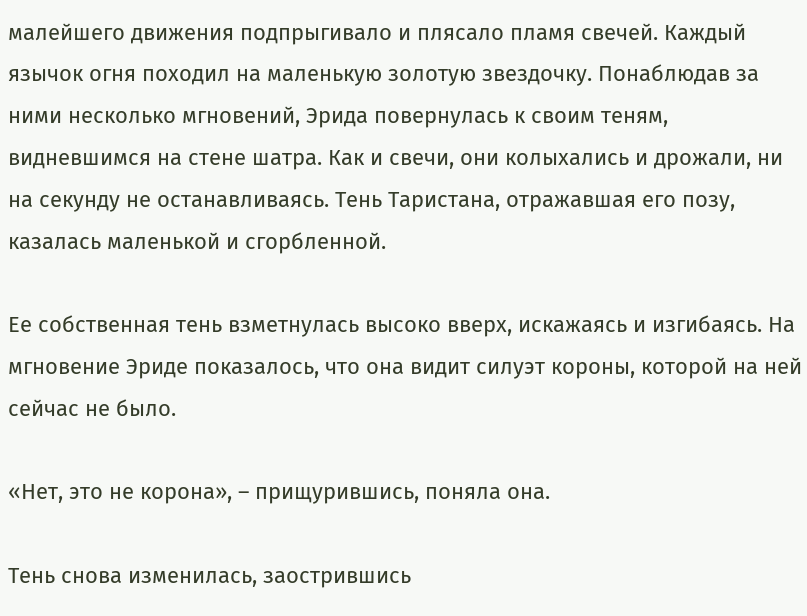малейшего движения подпрыгивало и плясало пламя свечей. Каждый язычок огня походил на маленькую золотую звездочку. Понаблюдав за ними несколько мгновений, Эрида повернулась к своим теням, видневшимся на стене шатра. Как и свечи, они колыхались и дрожали, ни на секунду не останавливаясь. Тень Таристана, отражавшая его позу, казалась маленькой и сгорбленной.

Ее собственная тень взметнулась высоко вверх, искажаясь и изгибаясь. На мгновение Эриде показалось, что она видит силуэт короны, которой на ней сейчас не было.

«Нет, это не корона», – прищурившись, поняла она.

Тень снова изменилась, заострившись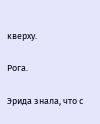кверху.

Рога.

Эрида знала, что с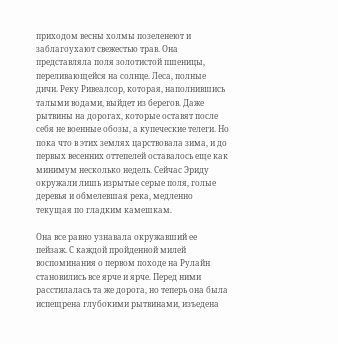приходом весны холмы позеленеют и заблагоухают свежестью трав. Она представляла поля золотистой пшеницы, переливающейся на солнце. Леса, полные дичи. Реку Ривеалсор, которая, наполнившись талыми водами, выйдет из берегов. Даже рытвины на дорогах, которые оставят после себя не военные обозы, а купеческие телеги. Но пока что в этих землях царствовала зима, и до первых весенних оттепелей оставалось еще как минимум несколько недель. Сейчас Эриду окружали лишь изрытые серые поля, голые деревья и обмелевшая река, медленно текущая по гладким камешкам.

Она все равно узнавала окружавший ее пейзаж. С каждой пройденной милей воспоминания о первом походе на Рулайн становились все ярче и ярче. Перед ними расстилалась та же дорога, но теперь она была испещрена глубокими рытвинами, изъедена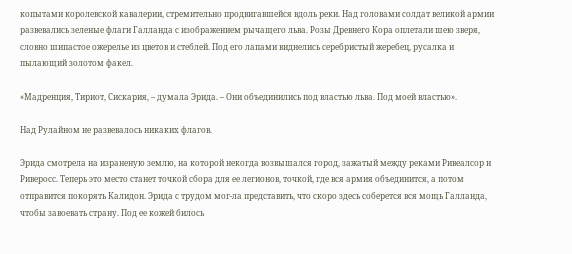копытами королевской кавалерии, стремительно продвигавшейся вдоль реки. Над головами солдат великой армии развевались зеленые флаги Галланда с изображением рычащего льва. Розы Древнего Кора оплетали шею зверя, словно шипастое ожерелье из цветов и стеблей. Под его лапами виднелись серебристый жеребец, русалка и пылающий золотом факел.

«Мадренция, Тириот, Сискария, – думала Эрида. – Они объединились под властью льва. Под моей властью».

Над Рулайном не развевалось никаких флагов.

Эрида смотрела на израненую землю, на которой некогда возвышался город, зажатый между реками Ривеалсор и Риверосс. Теперь это место станет точкой сбора для ее легионов, точкой, где вся армия объединится, а потом отправится покорять Калидон. Эрида с трудом мог-ла представить, что скоро здесь соберется вся мощь Галланда, чтобы завоевать страну. Под ее кожей билось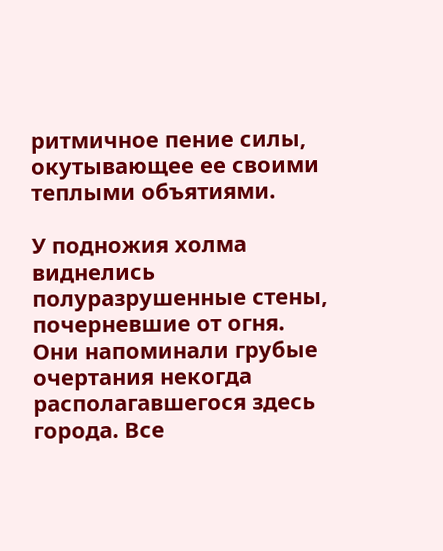ритмичное пение силы, окутывающее ее своими теплыми объятиями.

У подножия холма виднелись полуразрушенные стены, почерневшие от огня. Они напоминали грубые очертания некогда располагавшегося здесь города. Все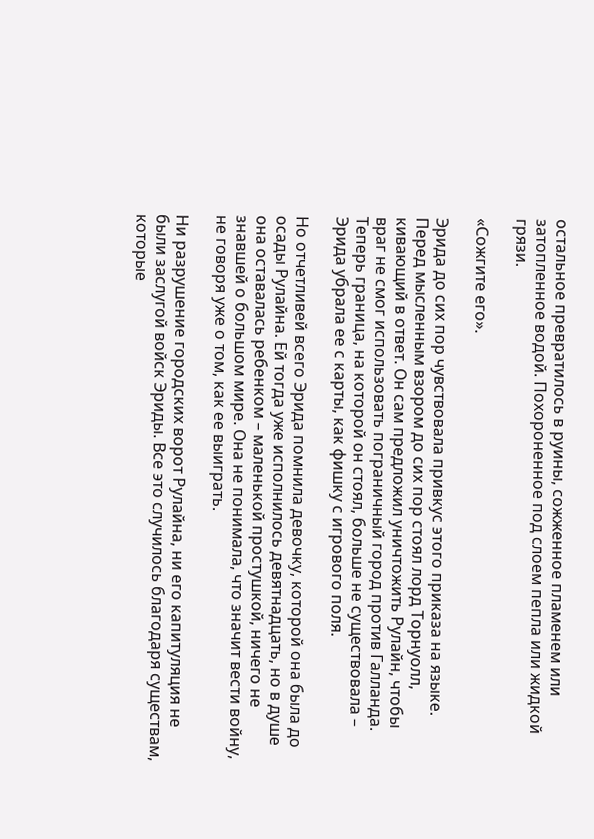остальное превратилось в руины, сожженное пламенем или затопленное водой. Похороненное под слоем пепла или жидкой грязи.

«Сожгите его».

Эрида до сих пор чувствовала привкус этого приказа на языке. Перед мысленным взором до сих пор стоял лорд Торнуолл, кивающий в ответ. Он сам предложил уничтожить Рулайн, чтобы враг не смог использовать пограничный город против Галланда. Теперь граница, на которой он стоял, больше не существовала – Эрида убрала ее с карты, как фишку с игрового поля.

Но отчетливей всего Эрида помнила девочку, которой она была до осады Рулайна. Ей тогда уже исполнилось девятнадцать, но в душе она оставалась ребенком – маленькой простушкой, ничего не знавшей о большом мире. Она не понимала, что значит вести войну, не говоря уже о том, как ее выиграть.

Ни разрушение городских ворот Рулайна, ни его капитуляция не были заслугой войск Эриды. Все это случилось благодаря существам, которые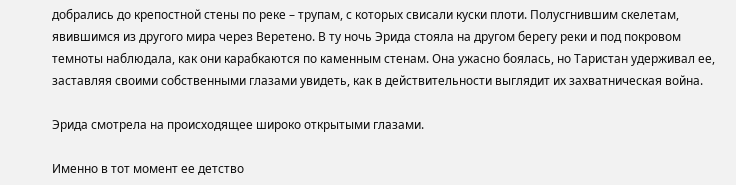добрались до крепостной стены по реке – трупам, с которых свисали куски плоти. Полусгнившим скелетам, явившимся из другого мира через Веретено. В ту ночь Эрида стояла на другом берегу реки и под покровом темноты наблюдала, как они карабкаются по каменным стенам. Она ужасно боялась, но Таристан удерживал ее, заставляя своими собственными глазами увидеть, как в действительности выглядит их захватническая война.

Эрида смотрела на происходящее широко открытыми глазами.

Именно в тот момент ее детство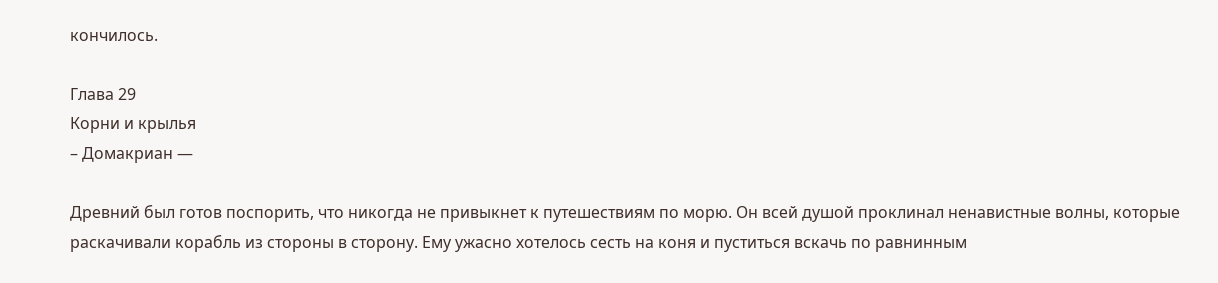кончилось.

Глава 29
Корни и крылья
– Домакриан —

Древний был готов поспорить, что никогда не привыкнет к путешествиям по морю. Он всей душой проклинал ненавистные волны, которые раскачивали корабль из стороны в сторону. Ему ужасно хотелось сесть на коня и пуститься вскачь по равнинным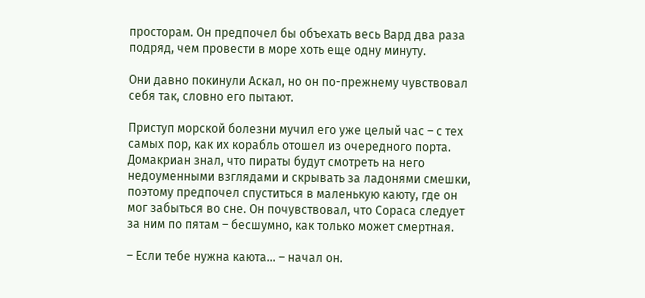просторам. Он предпочел бы объехать весь Вард два раза подряд, чем провести в море хоть еще одну минуту.

Они давно покинули Аскал, но он по-прежнему чувствовал себя так, словно его пытают.

Приступ морской болезни мучил его уже целый час – с тех самых пор, как их корабль отошел из очередного порта. Домакриан знал, что пираты будут смотреть на него недоуменными взглядами и скрывать за ладонями смешки, поэтому предпочел спуститься в маленькую каюту, где он мог забыться во сне. Он почувствовал, что Сораса следует за ним по пятам – бесшумно, как только может смертная.

– Если тебе нужна каюта… – начал он.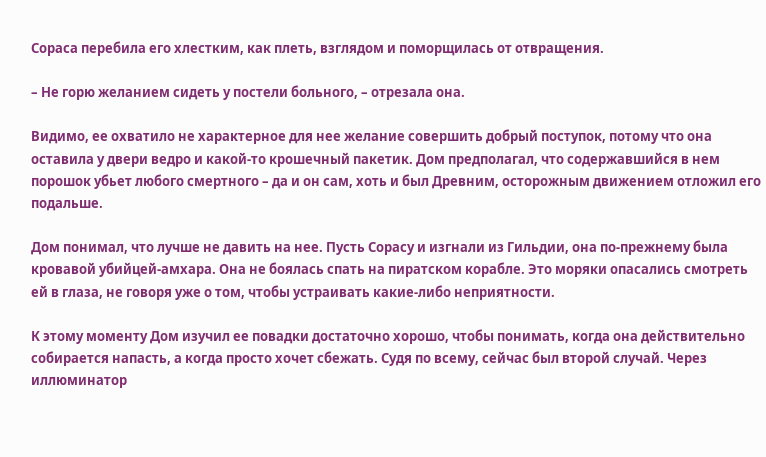Сораса перебила его хлестким, как плеть, взглядом и поморщилась от отвращения.

– Не горю желанием сидеть у постели больного, – отрезала она.

Видимо, ее охватило не характерное для нее желание совершить добрый поступок, потому что она оставила у двери ведро и какой-то крошечный пакетик. Дом предполагал, что содержавшийся в нем порошок убьет любого смертного – да и он сам, хоть и был Древним, осторожным движением отложил его подальше.

Дом понимал, что лучше не давить на нее. Пусть Сорасу и изгнали из Гильдии, она по-прежнему была кровавой убийцей-амхара. Она не боялась спать на пиратском корабле. Это моряки опасались смотреть ей в глаза, не говоря уже о том, чтобы устраивать какие-либо неприятности.

К этому моменту Дом изучил ее повадки достаточно хорошо, чтобы понимать, когда она действительно собирается напасть, а когда просто хочет сбежать. Судя по всему, сейчас был второй случай. Через иллюминатор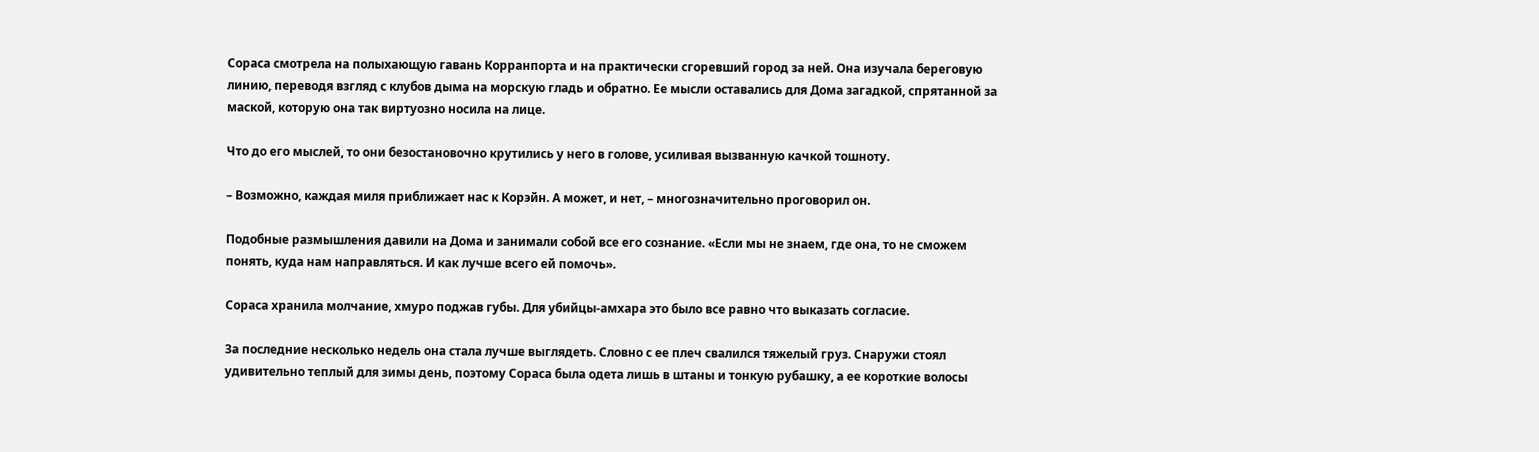Сораса смотрела на полыхающую гавань Корранпорта и на практически сгоревший город за ней. Она изучала береговую линию, переводя взгляд с клубов дыма на морскую гладь и обратно. Ее мысли оставались для Дома загадкой, спрятанной за маской, которую она так виртуозно носила на лице.

Что до его мыслей, то они безостановочно крутились у него в голове, усиливая вызванную качкой тошноту.

– Возможно, каждая миля приближает нас к Корэйн. А может, и нет, – многозначительно проговорил он.

Подобные размышления давили на Дома и занимали собой все его сознание. «Если мы не знаем, где она, то не сможем понять, куда нам направляться. И как лучше всего ей помочь».

Сораса хранила молчание, хмуро поджав губы. Для убийцы-амхара это было все равно что выказать согласие.

За последние несколько недель она стала лучше выглядеть. Словно с ее плеч свалился тяжелый груз. Снаружи стоял удивительно теплый для зимы день, поэтому Сораса была одета лишь в штаны и тонкую рубашку, а ее короткие волосы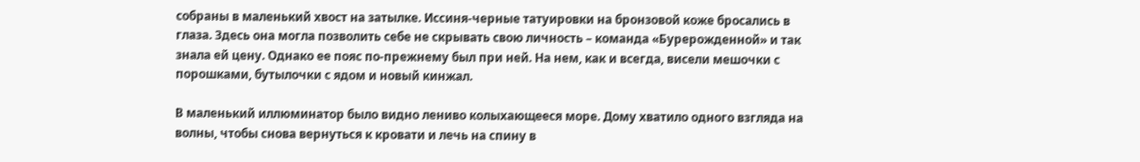собраны в маленький хвост на затылке. Иссиня-черные татуировки на бронзовой коже бросались в глаза. Здесь она могла позволить себе не скрывать свою личность – команда «Бурерожденной» и так знала ей цену. Однако ее пояс по-прежнему был при ней. На нем, как и всегда, висели мешочки с порошками, бутылочки с ядом и новый кинжал.

В маленький иллюминатор было видно лениво колыхающееся море. Дому хватило одного взгляда на волны, чтобы снова вернуться к кровати и лечь на спину в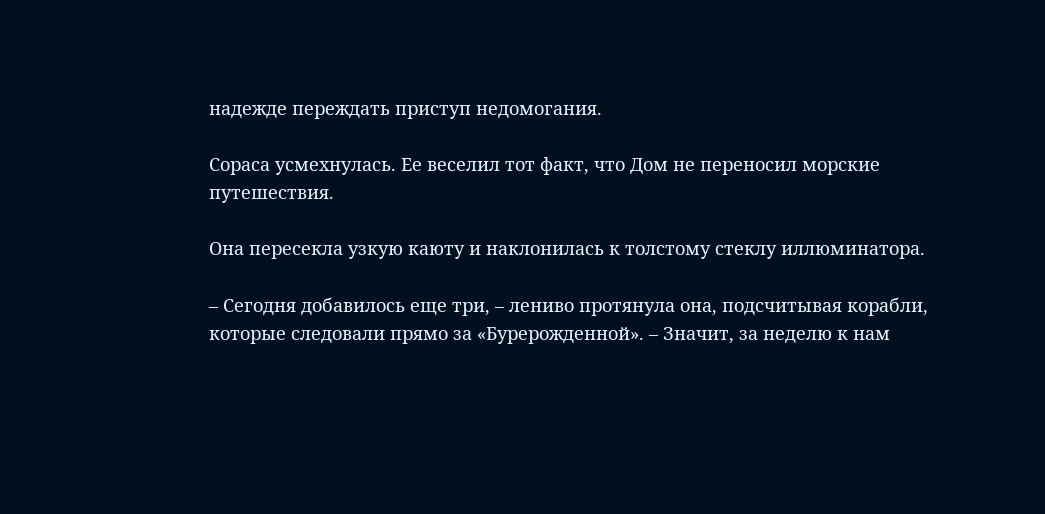надежде переждать приступ недомогания.

Сораса усмехнулась. Ее веселил тот факт, что Дом не переносил морские путешествия.

Она пересекла узкую каюту и наклонилась к толстому стеклу иллюминатора.

– Сегодня добавилось еще три, – лениво протянула она, подсчитывая корабли, которые следовали прямо за «Бурерожденной». – Значит, за неделю к нам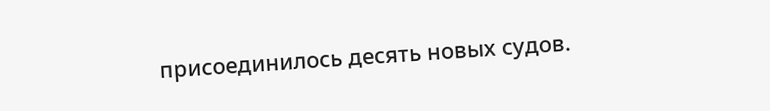присоединилось десять новых судов.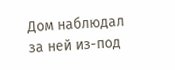Дом наблюдал за ней из-под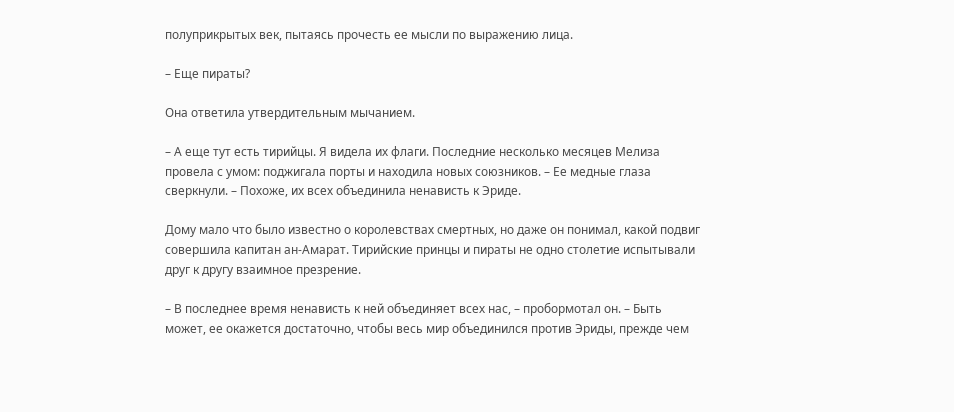полуприкрытых век, пытаясь прочесть ее мысли по выражению лица.

– Еще пираты?

Она ответила утвердительным мычанием.

– А еще тут есть тирийцы. Я видела их флаги. Последние несколько месяцев Мелиза провела с умом: поджигала порты и находила новых союзников. – Ее медные глаза сверкнули. – Похоже, их всех объединила ненависть к Эриде.

Дому мало что было известно о королевствах смертных, но даже он понимал, какой подвиг совершила капитан ан-Амарат. Тирийские принцы и пираты не одно столетие испытывали друг к другу взаимное презрение.

– В последнее время ненависть к ней объединяет всех нас, – пробормотал он. – Быть может, ее окажется достаточно, чтобы весь мир объединился против Эриды, прежде чем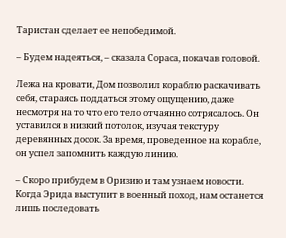Таристан сделает ее непобедимой.

– Будем надеяться, – сказала Сораса, покачав головой.

Лежа на кровати, Дом позволил кораблю раскачивать себя, стараясь поддаться этому ощущению, даже несмотря на то что его тело отчаянно сотрясалось. Он уставился в низкий потолок, изучая текстуру деревянных досок. За время, проведенное на корабле, он успел запомнить каждую линию.

– Скоро прибудем в Оризию и там узнаем новости. Когда Эрида выступит в военный поход, нам останется лишь последовать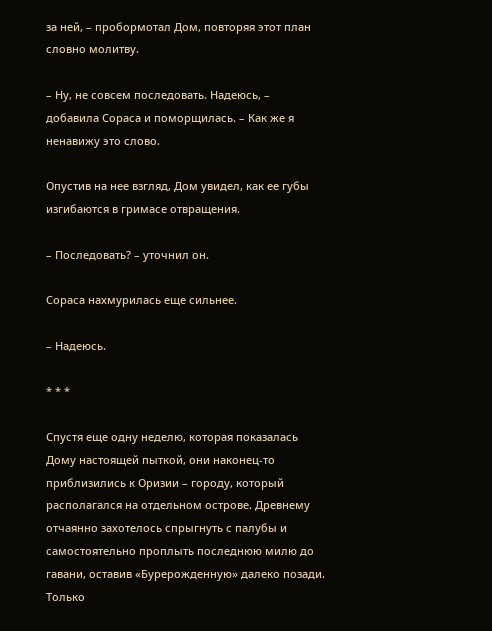за ней, – пробормотал Дом, повторяя этот план словно молитву.

– Ну, не совсем последовать. Надеюсь, – добавила Сораса и поморщилась. – Как же я ненавижу это слово.

Опустив на нее взгляд, Дом увидел, как ее губы изгибаются в гримасе отвращения.

– Последовать? – уточнил он.

Сораса нахмурилась еще сильнее.

– Надеюсь.

* * *

Спустя еще одну неделю, которая показалась Дому настоящей пыткой, они наконец-то приблизились к Оризии – городу, который располагался на отдельном острове. Древнему отчаянно захотелось спрыгнуть с палубы и самостоятельно проплыть последнюю милю до гавани, оставив «Бурерожденную» далеко позади. Только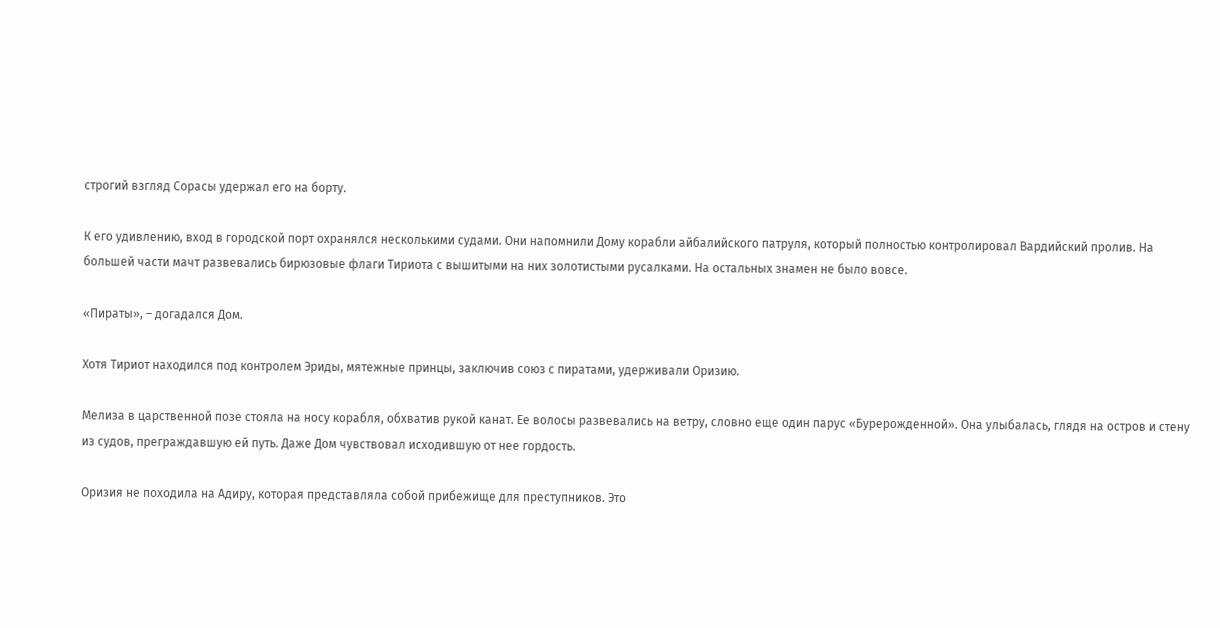строгий взгляд Сорасы удержал его на борту.

К его удивлению, вход в городской порт охранялся несколькими судами. Они напомнили Дому корабли айбалийского патруля, который полностью контролировал Вардийский пролив. На большей части мачт развевались бирюзовые флаги Тириота с вышитыми на них золотистыми русалками. На остальных знамен не было вовсе.

«Пираты», – догадался Дом.

Хотя Тириот находился под контролем Эриды, мятежные принцы, заключив союз с пиратами, удерживали Оризию.

Мелиза в царственной позе стояла на носу корабля, обхватив рукой канат. Ее волосы развевались на ветру, словно еще один парус «Бурерожденной». Она улыбалась, глядя на остров и стену из судов, преграждавшую ей путь. Даже Дом чувствовал исходившую от нее гордость.

Оризия не походила на Адиру, которая представляла собой прибежище для преступников. Это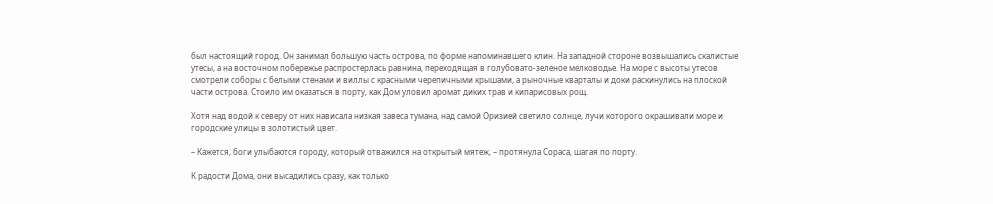был настоящий город. Он занимал большую часть острова, по форме напоминавшего клин. На западной стороне возвышались скалистые утесы, а на восточном побережье распростерлась равнина, переходящая в голубовато-зеленое мелководье. На море с высоты утесов смотрели соборы с белыми стенами и виллы с красными черепичными крышами, а рыночные кварталы и доки раскинулись на плоской части острова. Стоило им оказаться в порту, как Дом уловил аромат диких трав и кипарисовых рощ.

Хотя над водой к северу от них нависала низкая завеса тумана, над самой Оризией светило солнце, лучи которого окрашивали море и городские улицы в золотистый цвет.

– Кажется, боги улыбаются городу, который отважился на открытый мятеж, – протянула Сораса, шагая по порту.

К радости Дома, они высадились сразу, как только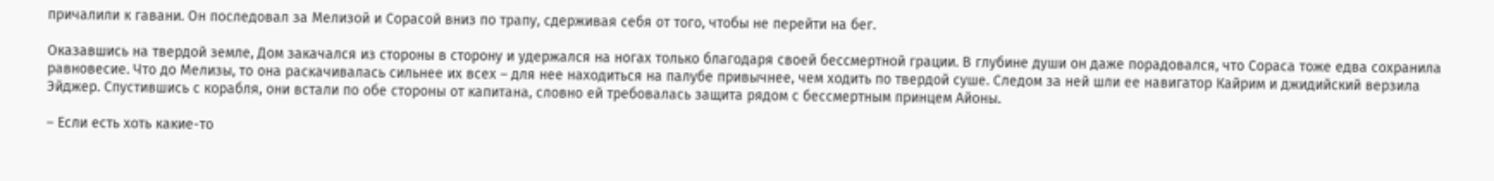причалили к гавани. Он последовал за Мелизой и Сорасой вниз по трапу, сдерживая себя от того, чтобы не перейти на бег.

Оказавшись на твердой земле, Дом закачался из стороны в сторону и удержался на ногах только благодаря своей бессмертной грации. В глубине души он даже порадовался, что Сораса тоже едва сохранила равновесие. Что до Мелизы, то она раскачивалась сильнее их всех – для нее находиться на палубе привычнее, чем ходить по твердой суше. Следом за ней шли ее навигатор Кайрим и джидийский верзила Эйджер. Спустившись с корабля, они встали по обе стороны от капитана, словно ей требовалась защита рядом с бессмертным принцем Айоны.

– Если есть хоть какие-то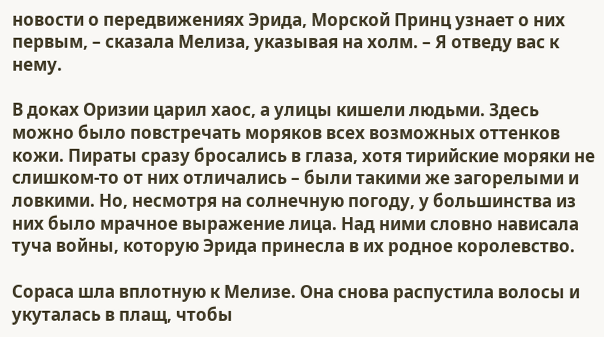новости о передвижениях Эрида, Морской Принц узнает о них первым, – сказала Мелиза, указывая на холм. – Я отведу вас к нему.

В доках Оризии царил хаос, а улицы кишели людьми. Здесь можно было повстречать моряков всех возможных оттенков кожи. Пираты сразу бросались в глаза, хотя тирийские моряки не слишком-то от них отличались – были такими же загорелыми и ловкими. Но, несмотря на солнечную погоду, у большинства из них было мрачное выражение лица. Над ними словно нависала туча войны, которую Эрида принесла в их родное королевство.

Сораса шла вплотную к Мелизе. Она снова распустила волосы и укуталась в плащ, чтобы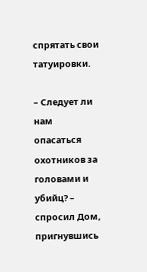спрятать свои татуировки.

– Следует ли нам опасаться охотников за головами и убийц? – спросил Дом, пригнувшись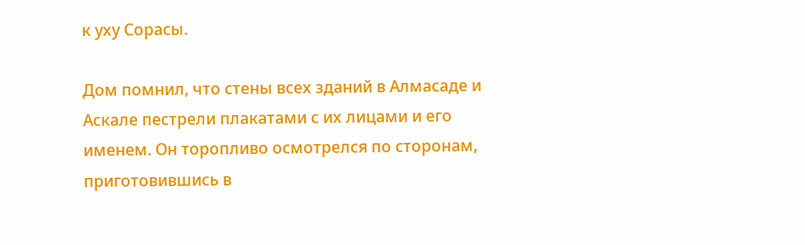к уху Сорасы.

Дом помнил, что стены всех зданий в Алмасаде и Аскале пестрели плакатами с их лицами и его именем. Он торопливо осмотрелся по сторонам, приготовившись в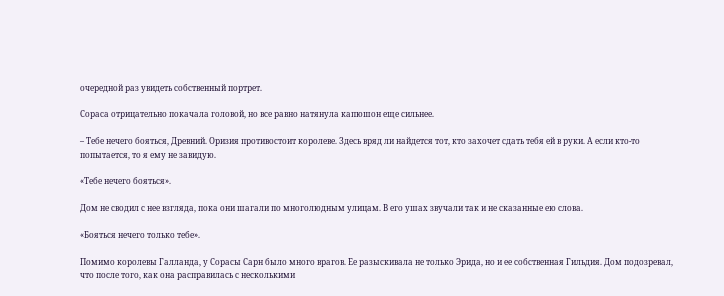очередной раз увидеть собственный портрет.

Сораса отрицательно покачала головой, но все равно натянула капюшон еще сильнее.

– Тебе нечего бояться, Древний. Оризия противостоит королеве. Здесь вряд ли найдется тот, кто захочет сдать тебя ей в руки. А если кто-то попытается, то я ему не завидую.

«Тебе нечего бояться».

Дом не сводил с нее взгляда, пока они шагали по многолюдным улицам. В его ушах звучали так и не сказанные ею слова.

«Бояться нечего только тебе».

Помимо королевы Галланда, у Сорасы Сарн было много врагов. Ее разыскивала не только Эрида, но и ее собственная Гильдия. Дом подозревал, что после того, как она расправилась с несколькими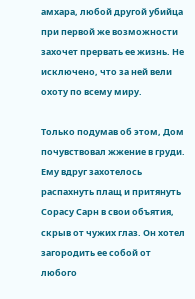амхара, любой другой убийца при первой же возможности захочет прервать ее жизнь. Не исключено, что за ней вели охоту по всему миру.

Только подумав об этом, Дом почувствовал жжение в груди. Ему вдруг захотелось распахнуть плащ и притянуть Сорасу Сарн в свои объятия, скрыв от чужих глаз. Он хотел загородить ее собой от любого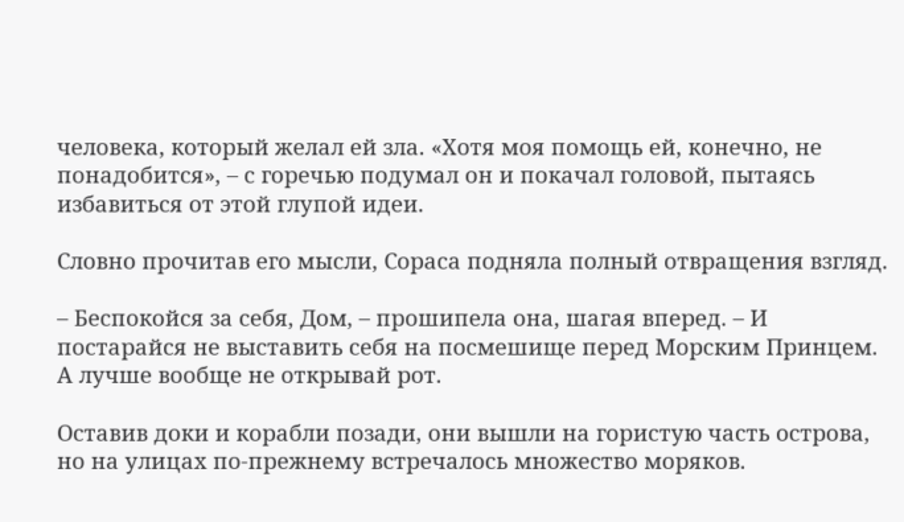человека, который желал ей зла. «Хотя моя помощь ей, конечно, не понадобится», – с горечью подумал он и покачал головой, пытаясь избавиться от этой глупой идеи.

Словно прочитав его мысли, Сораса подняла полный отвращения взгляд.

– Беспокойся за себя, Дом, – прошипела она, шагая вперед. – И постарайся не выставить себя на посмешище перед Морским Принцем. А лучше вообще не открывай рот.

Оставив доки и корабли позади, они вышли на гористую часть острова, но на улицах по-прежнему встречалось множество моряков.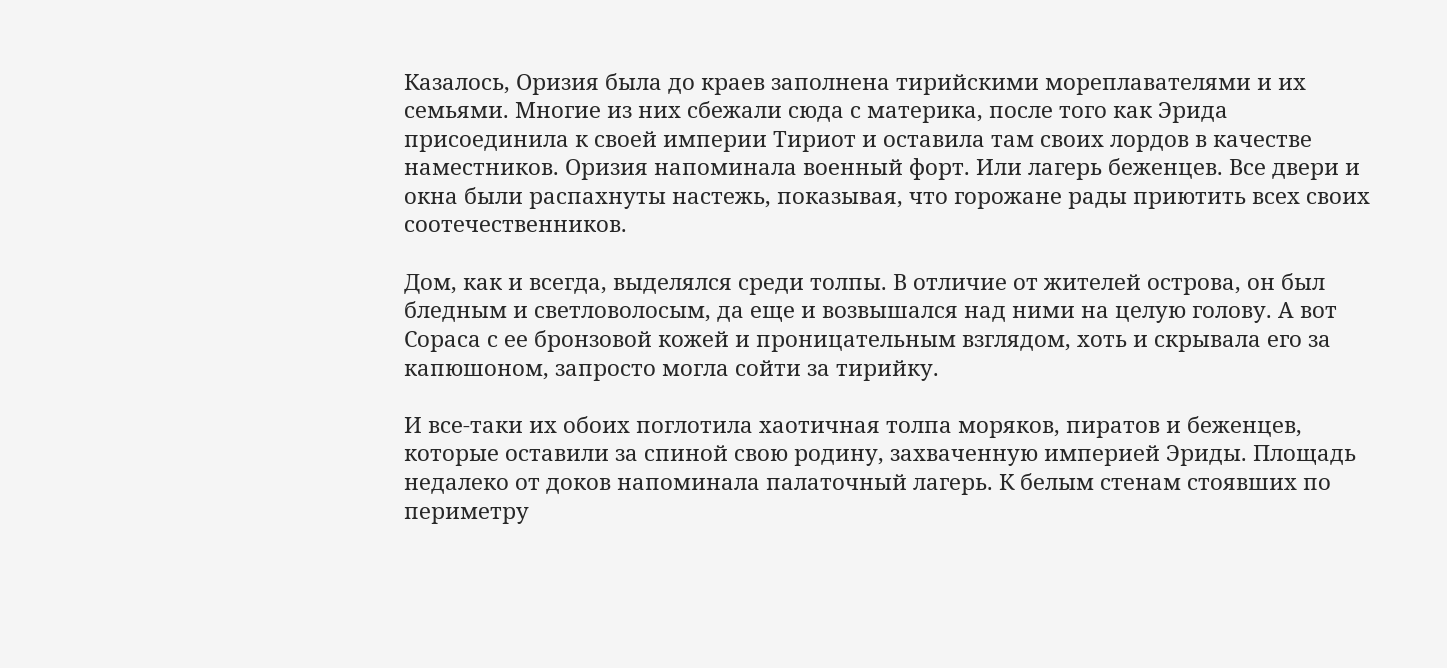Казалось, Оризия была до краев заполнена тирийскими мореплавателями и их семьями. Многие из них сбежали сюда с материка, после того как Эрида присоединила к своей империи Тириот и оставила там своих лордов в качестве наместников. Оризия напоминала военный форт. Или лагерь беженцев. Все двери и окна были распахнуты настежь, показывая, что горожане рады приютить всех своих соотечественников.

Дом, как и всегда, выделялся среди толпы. В отличие от жителей острова, он был бледным и светловолосым, да еще и возвышался над ними на целую голову. А вот Сораса с ее бронзовой кожей и проницательным взглядом, хоть и скрывала его за капюшоном, запросто могла сойти за тирийку.

И все-таки их обоих поглотила хаотичная толпа моряков, пиратов и беженцев, которые оставили за спиной свою родину, захваченную империей Эриды. Площадь недалеко от доков напоминала палаточный лагерь. К белым стенам стоявших по периметру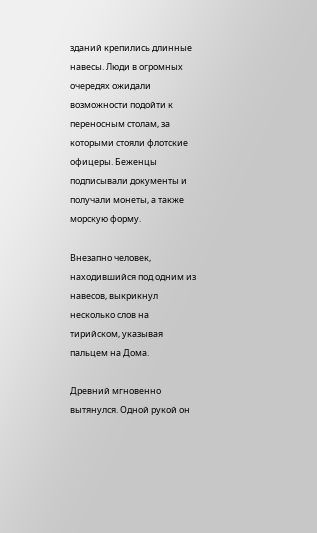зданий крепились длинные навесы. Люди в огромных очередях ожидали возможности подойти к переносным столам, за которыми стояли флотские офицеры. Беженцы подписывали документы и получали монеты, а также морскую форму.

Внезапно человек, находившийся под одним из навесов, выкрикнул несколько слов на тирийском, указывая пальцем на Дома.

Древний мгновенно вытянулся. Одной рукой он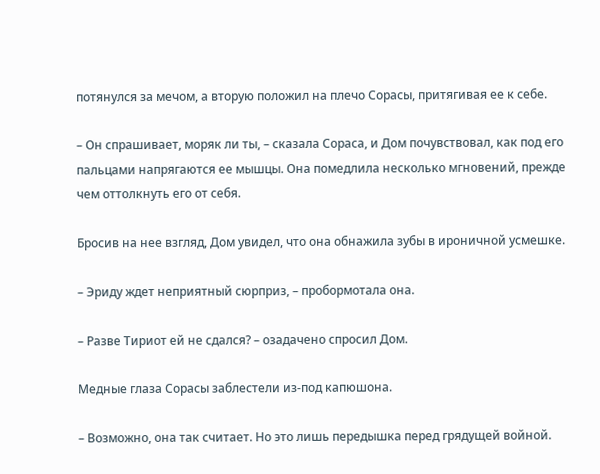потянулся за мечом, а вторую положил на плечо Сорасы, притягивая ее к себе.

– Он спрашивает, моряк ли ты, – сказала Сораса, и Дом почувствовал, как под его пальцами напрягаются ее мышцы. Она помедлила несколько мгновений, прежде чем оттолкнуть его от себя.

Бросив на нее взгляд, Дом увидел, что она обнажила зубы в ироничной усмешке.

– Эриду ждет неприятный сюрприз, – пробормотала она.

– Разве Тириот ей не сдался? – озадачено спросил Дом.

Медные глаза Сорасы заблестели из-под капюшона.

– Возможно, она так считает. Но это лишь передышка перед грядущей войной.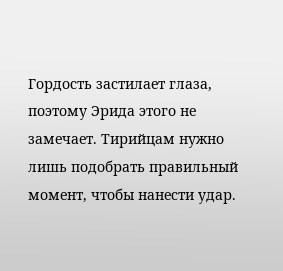Гордость застилает глаза, поэтому Эрида этого не замечает. Тирийцам нужно лишь подобрать правильный момент, чтобы нанести удар.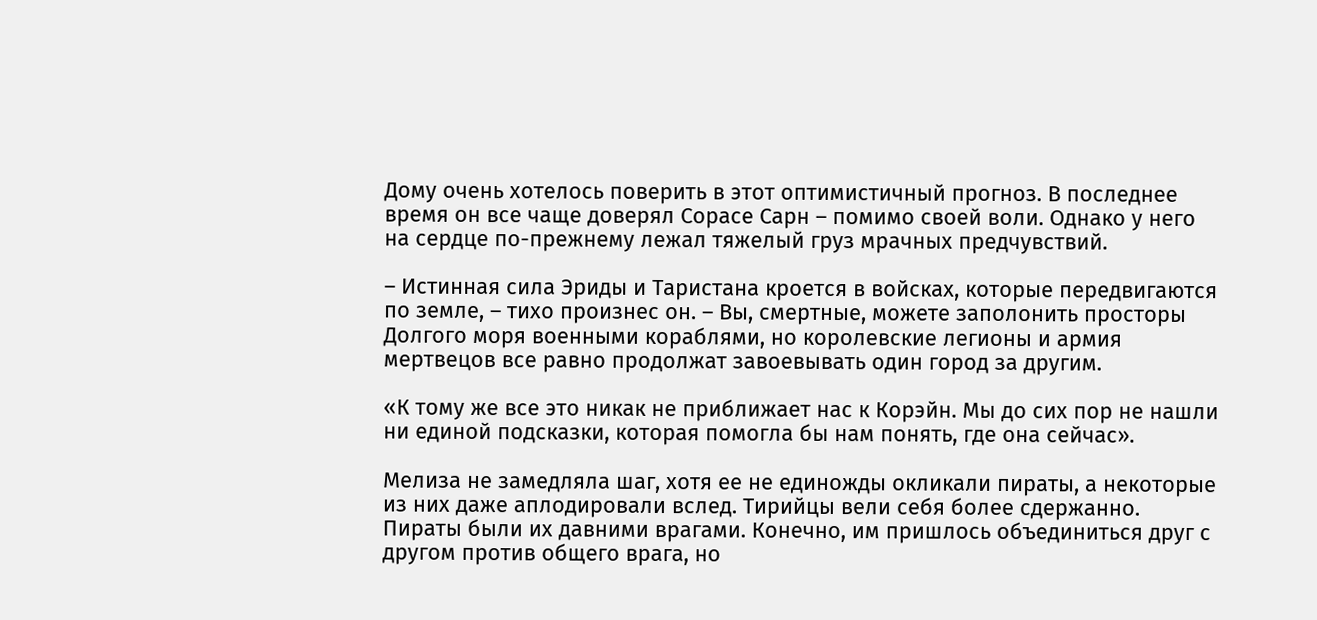Дому очень хотелось поверить в этот оптимистичный прогноз. В последнее время он все чаще доверял Сорасе Сарн – помимо своей воли. Однако у него на сердце по-прежнему лежал тяжелый груз мрачных предчувствий.

– Истинная сила Эриды и Таристана кроется в войсках, которые передвигаются по земле, – тихо произнес он. – Вы, смертные, можете заполонить просторы Долгого моря военными кораблями, но королевские легионы и армия мертвецов все равно продолжат завоевывать один город за другим.

«К тому же все это никак не приближает нас к Корэйн. Мы до сих пор не нашли ни единой подсказки, которая помогла бы нам понять, где она сейчас».

Мелиза не замедляла шаг, хотя ее не единожды окликали пираты, а некоторые из них даже аплодировали вслед. Тирийцы вели себя более сдержанно. Пираты были их давними врагами. Конечно, им пришлось объединиться друг с другом против общего врага, но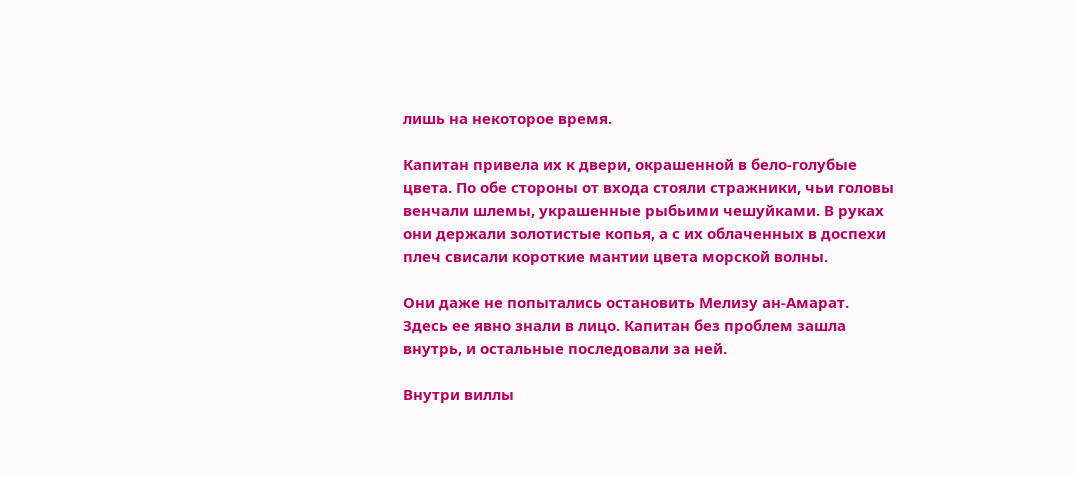лишь на некоторое время.

Капитан привела их к двери, окрашенной в бело-голубые цвета. По обе стороны от входа стояли стражники, чьи головы венчали шлемы, украшенные рыбьими чешуйками. В руках они держали золотистые копья, а с их облаченных в доспехи плеч свисали короткие мантии цвета морской волны.

Они даже не попытались остановить Мелизу ан-Амарат. Здесь ее явно знали в лицо. Капитан без проблем зашла внутрь, и остальные последовали за ней.

Внутри виллы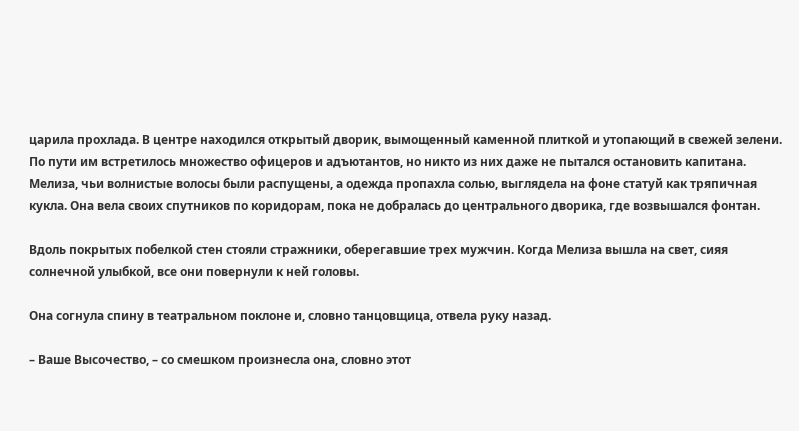царила прохлада. В центре находился открытый дворик, вымощенный каменной плиткой и утопающий в свежей зелени. По пути им встретилось множество офицеров и адъютантов, но никто из них даже не пытался остановить капитана. Мелиза, чьи волнистые волосы были распущены, а одежда пропахла солью, выглядела на фоне статуй как тряпичная кукла. Она вела своих спутников по коридорам, пока не добралась до центрального дворика, где возвышался фонтан.

Вдоль покрытых побелкой стен стояли стражники, оберегавшие трех мужчин. Когда Мелиза вышла на свет, сияя солнечной улыбкой, все они повернули к ней головы.

Она согнула спину в театральном поклоне и, словно танцовщица, отвела руку назад.

– Ваше Высочество, – со смешком произнесла она, словно этот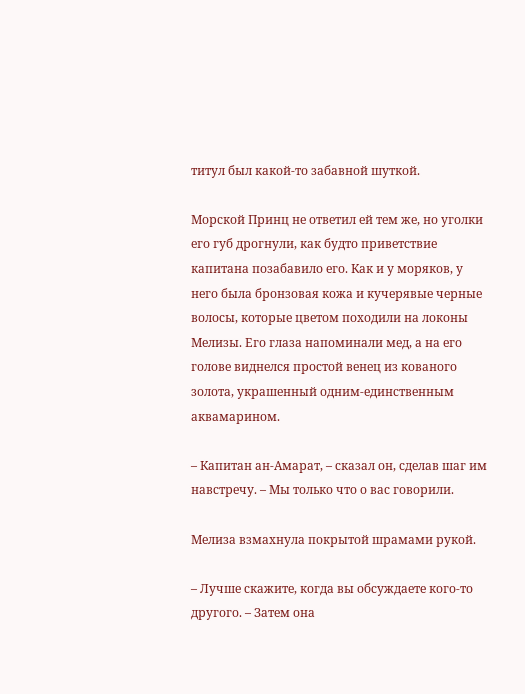титул был какой-то забавной шуткой.

Морской Принц не ответил ей тем же, но уголки его губ дрогнули, как будто приветствие капитана позабавило его. Как и у моряков, у него была бронзовая кожа и кучерявые черные волосы, которые цветом походили на локоны Мелизы. Его глаза напоминали мед, а на его голове виднелся простой венец из кованого золота, украшенный одним-единственным аквамарином.

– Капитан ан-Амарат, – сказал он, сделав шаг им навстречу. – Мы только что о вас говорили.

Мелиза взмахнула покрытой шрамами рукой.

– Лучше скажите, когда вы обсуждаете кого-то другого. – Затем она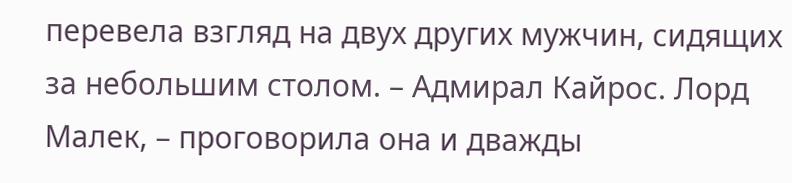перевела взгляд на двух других мужчин, сидящих за небольшим столом. – Адмирал Кайрос. Лорд Малек, – проговорила она и дважды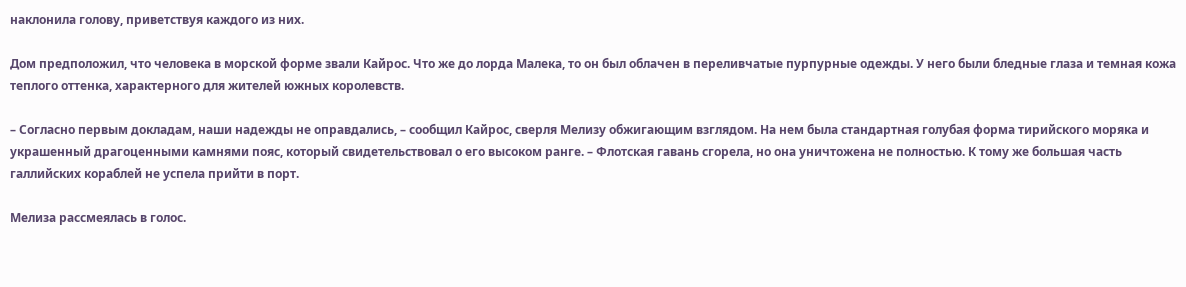наклонила голову, приветствуя каждого из них.

Дом предположил, что человека в морской форме звали Кайрос. Что же до лорда Малека, то он был облачен в переливчатые пурпурные одежды. У него были бледные глаза и темная кожа теплого оттенка, характерного для жителей южных королевств.

– Согласно первым докладам, наши надежды не оправдались, – сообщил Кайрос, сверля Мелизу обжигающим взглядом. На нем была стандартная голубая форма тирийского моряка и украшенный драгоценными камнями пояс, который свидетельствовал о его высоком ранге. – Флотская гавань сгорела, но она уничтожена не полностью. К тому же большая часть галлийских кораблей не успела прийти в порт.

Мелиза рассмеялась в голос.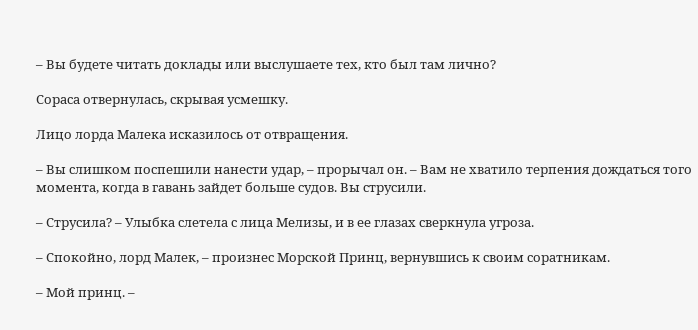– Вы будете читать доклады или выслушаете тех, кто был там лично?

Сораса отвернулась, скрывая усмешку.

Лицо лорда Малека исказилось от отвращения.

– Вы слишком поспешили нанести удар, – прорычал он. – Вам не хватило терпения дождаться того момента, когда в гавань зайдет больше судов. Вы струсили.

– Струсила? – Улыбка слетела с лица Мелизы, и в ее глазах сверкнула угроза.

– Спокойно, лорд Малек, – произнес Морской Принц, вернувшись к своим соратникам.

– Мой принц. –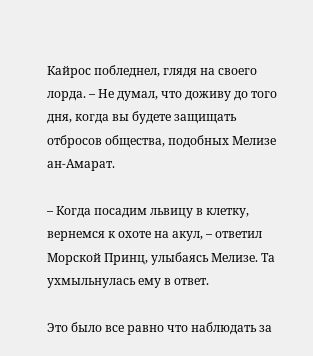Кайрос побледнел, глядя на своего лорда. – Не думал, что доживу до того дня, когда вы будете защищать отбросов общества, подобных Мелизе ан-Амарат.

– Когда посадим львицу в клетку, вернемся к охоте на акул, – ответил Морской Принц, улыбаясь Мелизе. Та ухмыльнулась ему в ответ.

Это было все равно что наблюдать за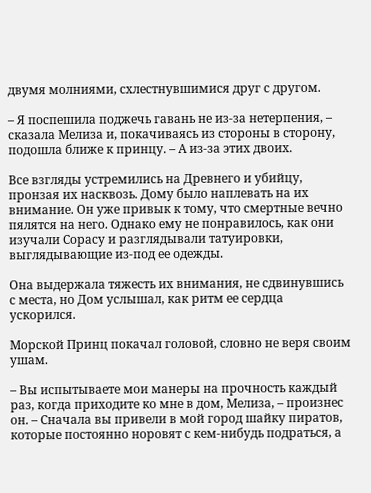двумя молниями, схлестнувшимися друг с другом.

– Я поспешила поджечь гавань не из-за нетерпения, – сказала Мелиза и, покачиваясь из стороны в сторону, подошла ближе к принцу. – А из-за этих двоих.

Все взгляды устремились на Древнего и убийцу, пронзая их насквозь. Дому было наплевать на их внимание. Он уже привык к тому, что смертные вечно пялятся на него. Однако ему не понравилось, как они изучали Сорасу и разглядывали татуировки, выглядывающие из-под ее одежды.

Она выдержала тяжесть их внимания, не сдвинувшись с места, но Дом услышал, как ритм ее сердца ускорился.

Морской Принц покачал головой, словно не веря своим ушам.

– Вы испытываете мои манеры на прочность каждый раз, когда приходите ко мне в дом, Мелиза, – произнес он. – Сначала вы привели в мой город шайку пиратов, которые постоянно норовят с кем-нибудь подраться, а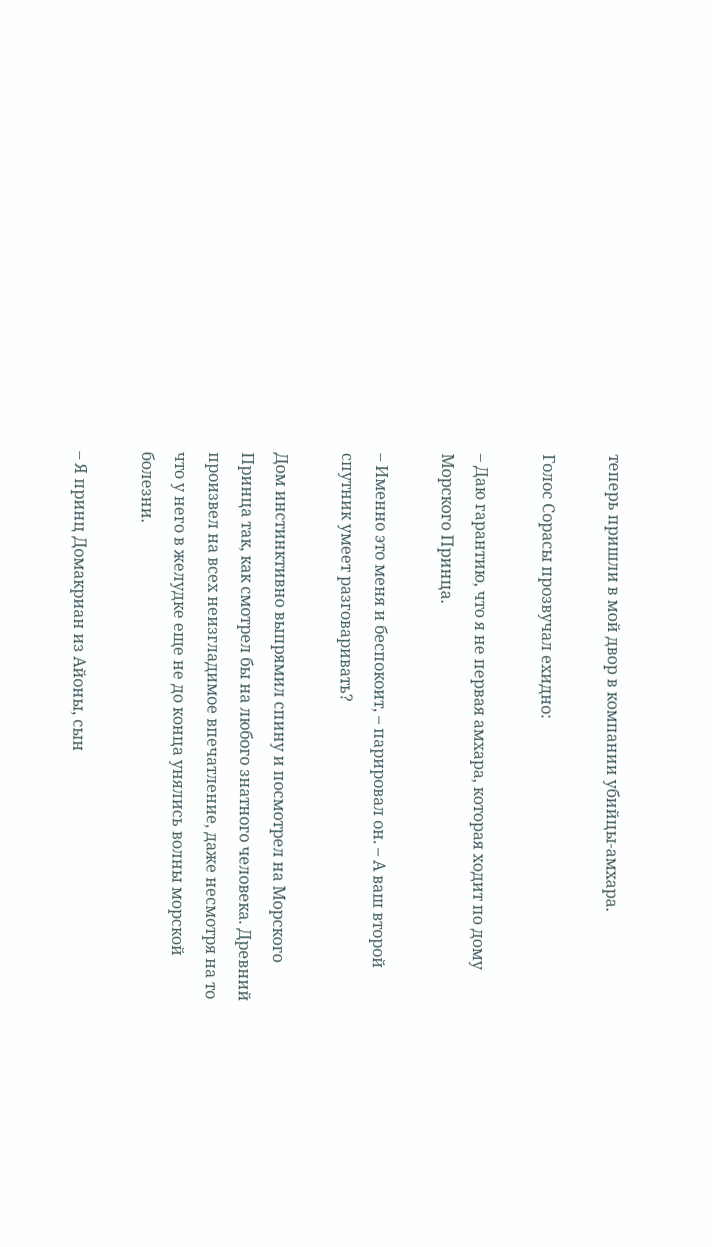теперь пришли в мой двор в компании убийцы-амхара.

Голос Сорасы прозвучал ехидно:

– Даю гарантию, что я не первая амхара, которая ходит по дому Морского Принца.

– Именно это меня и беспокоит, – парировал он. – А ваш второй спутник умеет разговаривать?

Дом инстинктивно выпрямил спину и посмотрел на Морского Принца так, как смотрел бы на любого знатного человека. Древний произвел на всех неизгладимое впечатление, даже несмотря на то что у него в желудке еще не до конца унялись волны морской болезни.

– Я принц Домакриан из Айоны, сын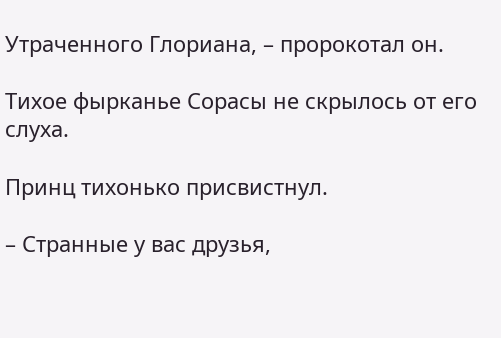Утраченного Глориана, – пророкотал он.

Тихое фырканье Сорасы не скрылось от его слуха.

Принц тихонько присвистнул.

– Странные у вас друзья,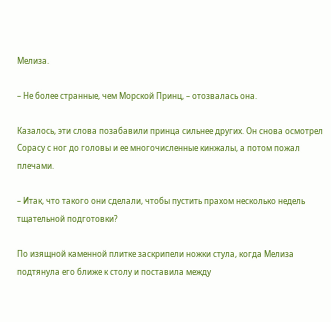Мелиза.

– Не более странные, чем Морской Принц, – отозвалась она.

Казалось, эти слова позабавили принца сильнее других. Он снова осмотрел Сорасу с ног до головы и ее многочисленные кинжалы, а потом пожал плечами.

– Итак, что такого они сделали, чтобы пустить прахом несколько недель тщательной подготовки?

По изящной каменной плитке заскрипели ножки стула, когда Мелиза подтянула его ближе к столу и поставила между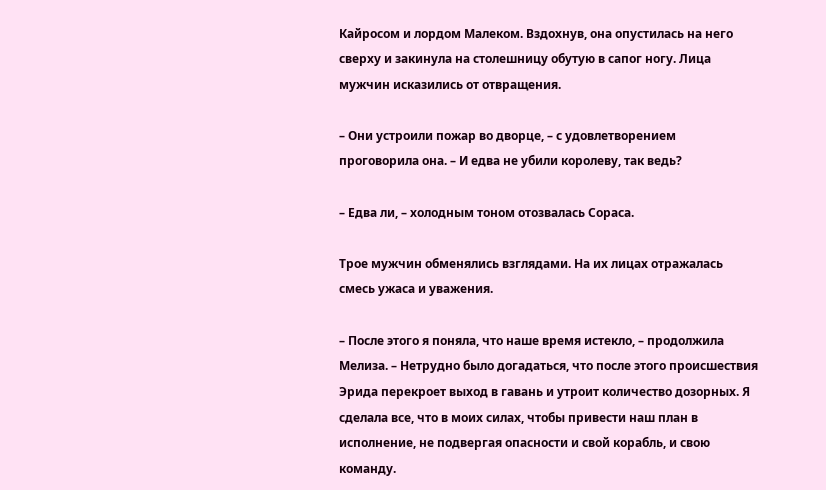Кайросом и лордом Малеком. Вздохнув, она опустилась на него сверху и закинула на столешницу обутую в сапог ногу. Лица мужчин исказились от отвращения.

– Они устроили пожар во дворце, – с удовлетворением проговорила она. – И едва не убили королеву, так ведь?

– Едва ли, – холодным тоном отозвалась Сораса.

Трое мужчин обменялись взглядами. На их лицах отражалась смесь ужаса и уважения.

– После этого я поняла, что наше время истекло, – продолжила Мелиза. – Нетрудно было догадаться, что после этого происшествия Эрида перекроет выход в гавань и утроит количество дозорных. Я сделала все, что в моих силах, чтобы привести наш план в исполнение, не подвергая опасности и свой корабль, и свою команду.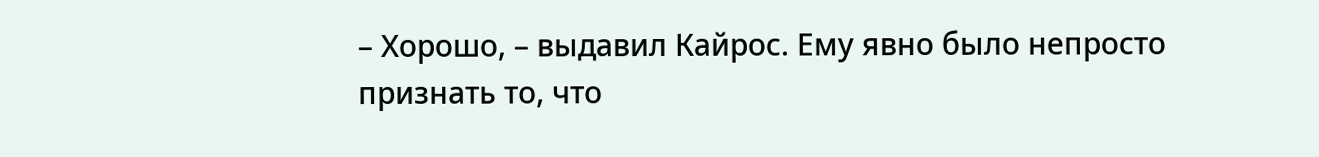– Хорошо, – выдавил Кайрос. Ему явно было непросто признать то, что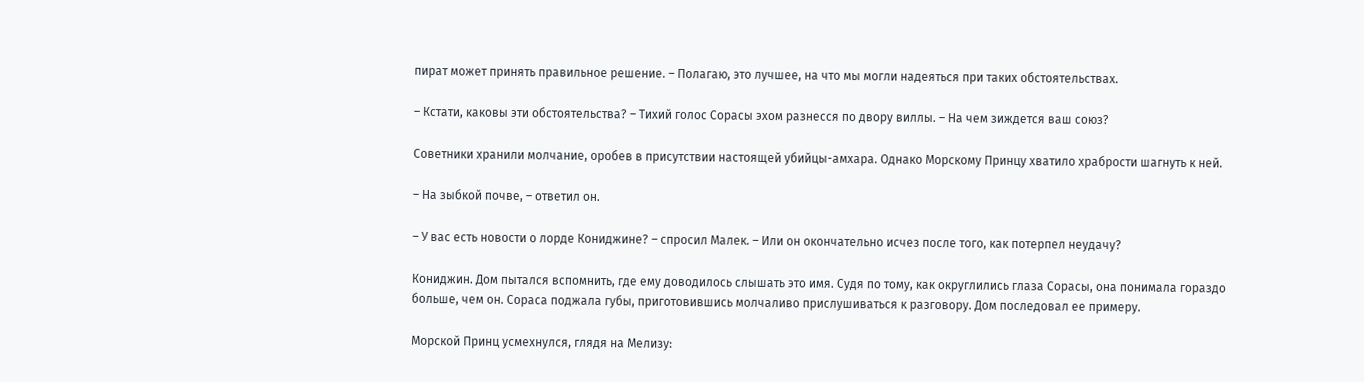пират может принять правильное решение. – Полагаю, это лучшее, на что мы могли надеяться при таких обстоятельствах.

– Кстати, каковы эти обстоятельства? – Тихий голос Сорасы эхом разнесся по двору виллы. – На чем зиждется ваш союз?

Советники хранили молчание, оробев в присутствии настоящей убийцы-амхара. Однако Морскому Принцу хватило храбрости шагнуть к ней.

– На зыбкой почве, – ответил он.

– У вас есть новости о лорде Кониджине? – спросил Малек. – Или он окончательно исчез после того, как потерпел неудачу?

Кониджин. Дом пытался вспомнить, где ему доводилось слышать это имя. Судя по тому, как округлились глаза Сорасы, она понимала гораздо больше, чем он. Сораса поджала губы, приготовившись молчаливо прислушиваться к разговору. Дом последовал ее примеру.

Морской Принц усмехнулся, глядя на Мелизу: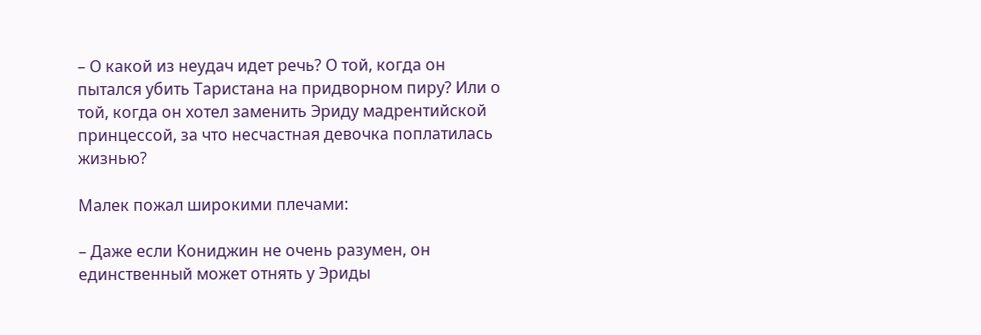– О какой из неудач идет речь? О той, когда он пытался убить Таристана на придворном пиру? Или о той, когда он хотел заменить Эриду мадрентийской принцессой, за что несчастная девочка поплатилась жизнью?

Малек пожал широкими плечами:

– Даже если Кониджин не очень разумен, он единственный может отнять у Эриды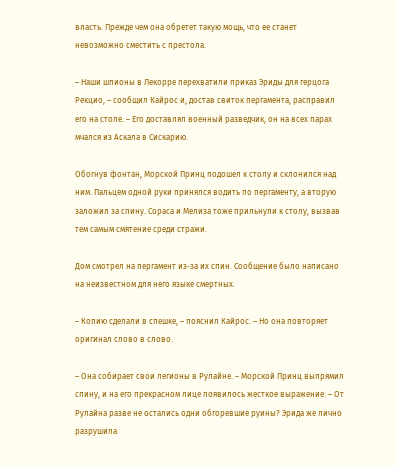власть. Прежде чем она обретет такую мощь, что ее станет невозможно сместить с престола.

– Наши шпионы в Лекорре перехватили приказ Эриды для герцога Рекцио, – сообщил Кайрос и, достав свиток пергамента, расправил его на столе. – Его доставлял военный разведчик, он на всех парах мчался из Аскала в Сискарию.

Обогнув фонтан, Морской Принц подошел к столу и склонился над ним. Пальцем одной руки принялся водить по пергаменту, а вторую заложил за спину. Сораса и Мелиза тоже прильнули к столу, вызвав тем самым смятение среди стражи.

Дом смотрел на пергамент из-за их спин. Сообщение было написано на неизвестном для него языке смертных.

– Копию сделали в спешке, – пояснил Кайрос. – Но она повторяет оригинал слово в слово.

– Она собирает свои легионы в Рулайне. – Морской Принц выпрямил спину, и на его прекрасном лице появилось жесткое выражение. – От Рулайна разве не остались одни обгоревшие руины? Эрида же лично разрушила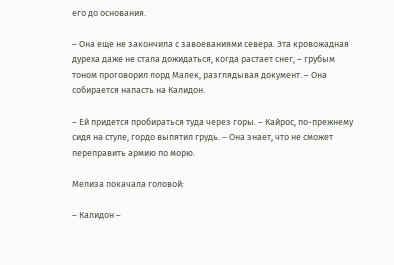его до основания.

– Она еще не закончила с завоеваниями севера. Эта кровожадная дуреха даже не стала дожидаться, когда растает снег, – грубым тоном проговорил лорд Малек, разглядывая документ. – Она собирается напасть на Калидон.

– Ей придется пробираться туда через горы. – Кайрос, по-прежнему сидя на стуле, гордо выпятил грудь. – Она знает, что не сможет переправить армию по морю.

Мелиза покачала головой:

– Калидон –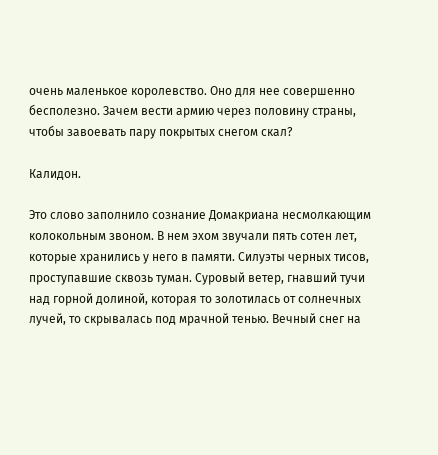очень маленькое королевство. Оно для нее совершенно бесполезно. Зачем вести армию через половину страны, чтобы завоевать пару покрытых снегом скал?

Калидон.

Это слово заполнило сознание Домакриана несмолкающим колокольным звоном. В нем эхом звучали пять сотен лет, которые хранились у него в памяти. Силуэты черных тисов, проступавшие сквозь туман. Суровый ветер, гнавший тучи над горной долиной, которая то золотилась от солнечных лучей, то скрывалась под мрачной тенью. Вечный снег на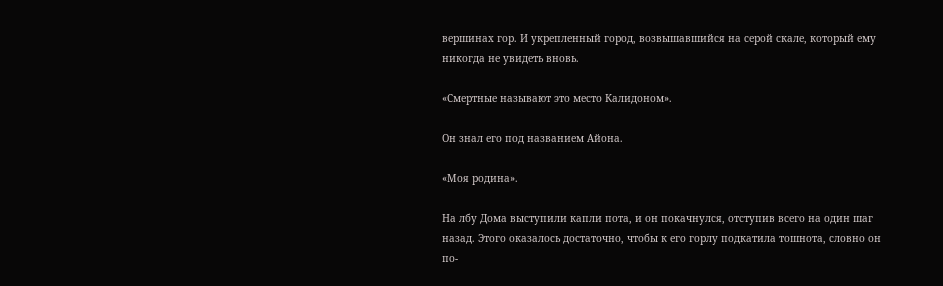вершинах гор. И укрепленный город, возвышавшийся на серой скале, который ему никогда не увидеть вновь.

«Смертные называют это место Калидоном».

Он знал его под названием Айона.

«Моя родина».

На лбу Дома выступили капли пота, и он покачнулся, отступив всего на один шаг назад. Этого оказалось достаточно, чтобы к его горлу подкатила тошнота, словно он по-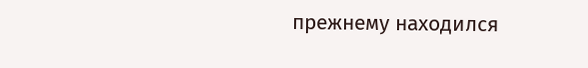прежнему находился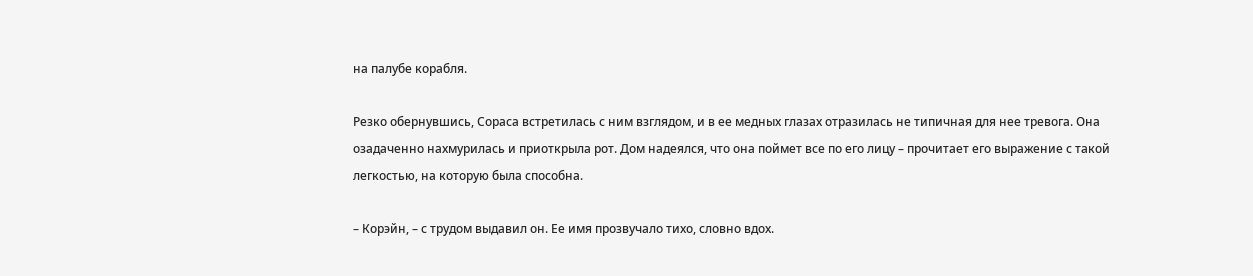на палубе корабля.

Резко обернувшись, Сораса встретилась с ним взглядом, и в ее медных глазах отразилась не типичная для нее тревога. Она озадаченно нахмурилась и приоткрыла рот. Дом надеялся, что она поймет все по его лицу – прочитает его выражение с такой легкостью, на которую была способна.

– Корэйн, – с трудом выдавил он. Ее имя прозвучало тихо, словно вдох.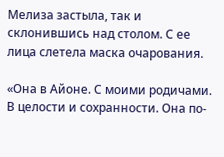Мелиза застыла, так и склонившись над столом. С ее лица слетела маска очарования.

«Она в Айоне. С моими родичами. В целости и сохранности. Она по-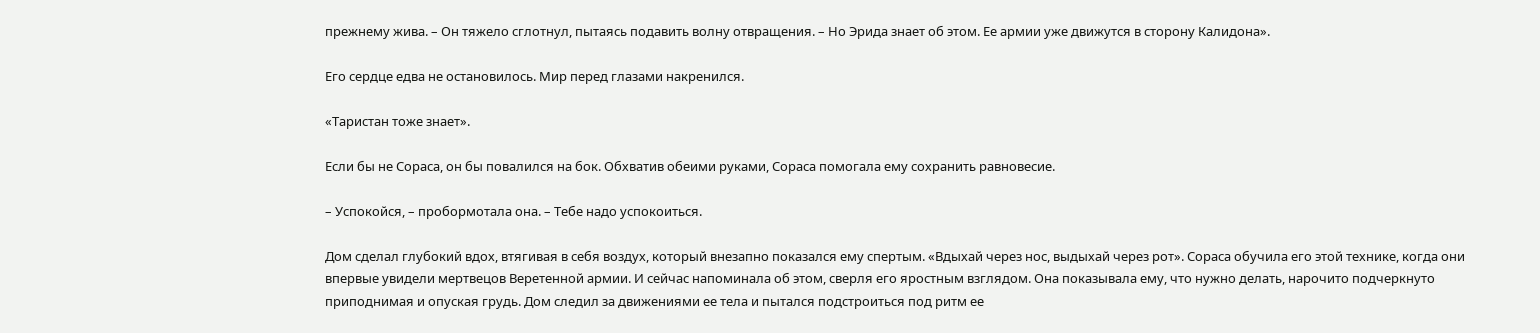прежнему жива. – Он тяжело сглотнул, пытаясь подавить волну отвращения. – Но Эрида знает об этом. Ее армии уже движутся в сторону Калидона».

Его сердце едва не остановилось. Мир перед глазами накренился.

«Таристан тоже знает».

Если бы не Сораса, он бы повалился на бок. Обхватив обеими руками, Сораса помогала ему сохранить равновесие.

– Успокойся, – пробормотала она. – Тебе надо успокоиться.

Дом сделал глубокий вдох, втягивая в себя воздух, который внезапно показался ему спертым. «Вдыхай через нос, выдыхай через рот». Сораса обучила его этой технике, когда они впервые увидели мертвецов Веретенной армии. И сейчас напоминала об этом, сверля его яростным взглядом. Она показывала ему, что нужно делать, нарочито подчеркнуто приподнимая и опуская грудь. Дом следил за движениями ее тела и пытался подстроиться под ритм ее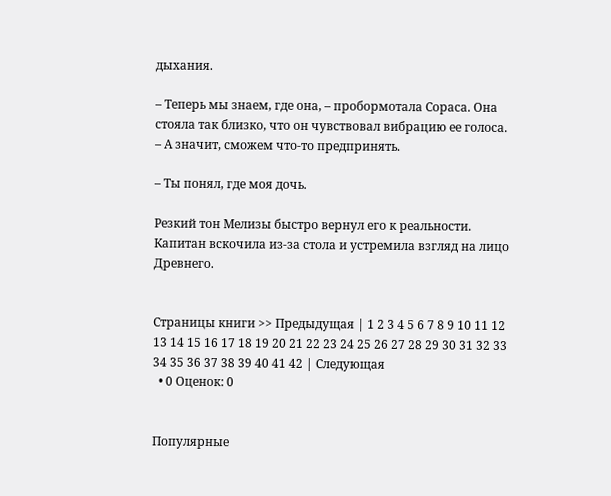дыхания.

– Теперь мы знаем, где она, – пробормотала Сораса. Она стояла так близко, что он чувствовал вибрацию ее голоса. – А значит, сможем что-то предпринять.

– Ты понял, где моя дочь.

Резкий тон Мелизы быстро вернул его к реальности. Капитан вскочила из-за стола и устремила взгляд на лицо Древнего.


Страницы книги >> Предыдущая | 1 2 3 4 5 6 7 8 9 10 11 12 13 14 15 16 17 18 19 20 21 22 23 24 25 26 27 28 29 30 31 32 33 34 35 36 37 38 39 40 41 42 | Следующая
  • 0 Оценок: 0


Популярные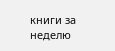книги за неделю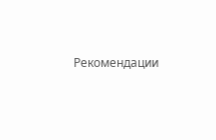Рекомендации